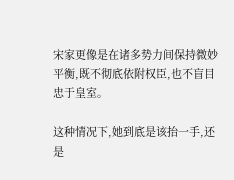宋家更像是在诸多势力间保持微妙平衡,既不彻底依附权臣,也不盲目忠于皇室。

这种情况下,她到底是该抬一手,还是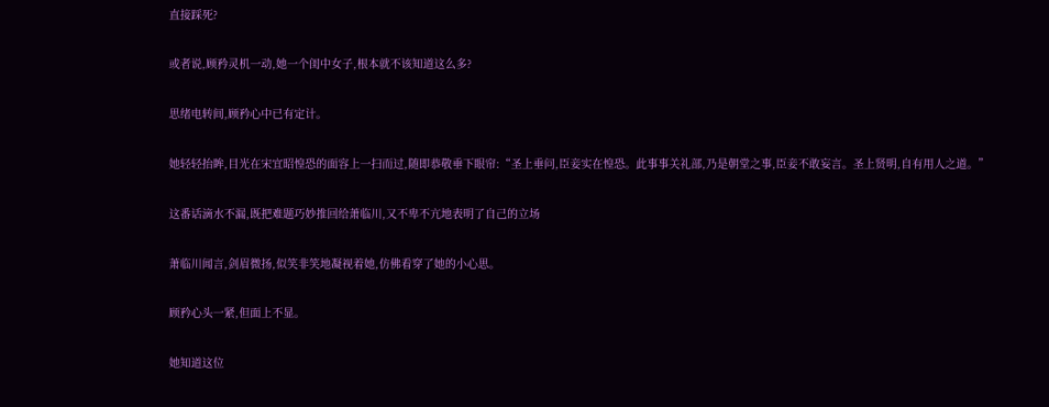直接踩死?

或者说,顾矜灵机一动,她一个闺中女子,根本就不该知道这么多?

思绪电转间,顾矜心中已有定计。

她轻轻抬眸,目光在宋宜昭惶恐的面容上一扫而过,随即恭敬垂下眼帘:“圣上垂问,臣妾实在惶恐。此事事关礼部,乃是朝堂之事,臣妾不敢妄言。圣上贤明,自有用人之道。”

这番话滴水不漏,既把难题巧妙推回给萧临川,又不卑不亢地表明了自己的立场

萧临川闻言,剑眉微扬,似笑非笑地凝视着她,仿佛看穿了她的小心思。

顾矜心头一紧,但面上不显。

她知道这位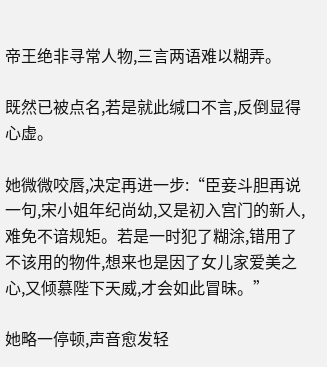帝王绝非寻常人物,三言两语难以糊弄。

既然已被点名,若是就此缄口不言,反倒显得心虚。

她微微咬唇,决定再进一步:“臣妾斗胆再说一句,宋小姐年纪尚幼,又是初入宫门的新人,难免不谙规矩。若是一时犯了糊涂,错用了不该用的物件,想来也是因了女儿家爱美之心,又倾慕陛下天威,才会如此冒昧。”

她略一停顿,声音愈发轻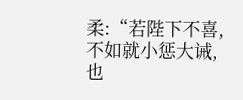柔:“若陛下不喜,不如就小惩大诫,也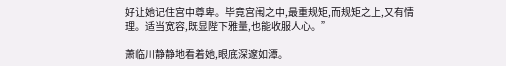好让她记住宫中尊卑。毕竟宫闱之中,最重规矩,而规矩之上,又有情理。适当宽容,既显陛下雅量,也能收服人心。”

萧临川静静地看着她,眼底深邃如潭。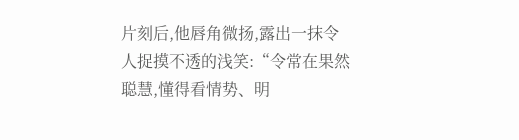片刻后,他唇角微扬,露出一抹令人捉摸不透的浅笑:“令常在果然聪慧,懂得看情势、明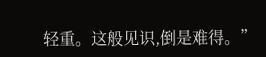轻重。这般见识,倒是难得。”